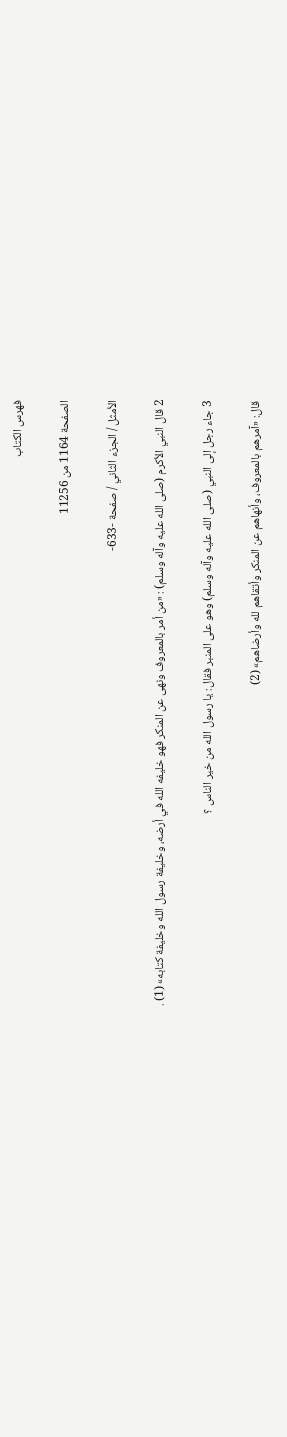فهرس الكتاب

الصفحة 1164 من 11256

الأمثل / الجزء الثاني / صفحة -633-

2 قال النبي الأكرم (صلى الله عليه وآله وسلم) : «من أمر بالمعروف ونهى عن المنكر فهو خليفه الله في أرضه، وخليفة رسول الله وخليفة كتابه» (1) .

3 جاء رجل إلى النبي (صلى الله عليه وآله وسلم) وهو على المنبر فقال: يا رسول الله من خير الناس ؟

قال: «آمرهم بالمعروف، وأنهاهم عن المنكر وأتقاهم لله وأرضاهم» (2)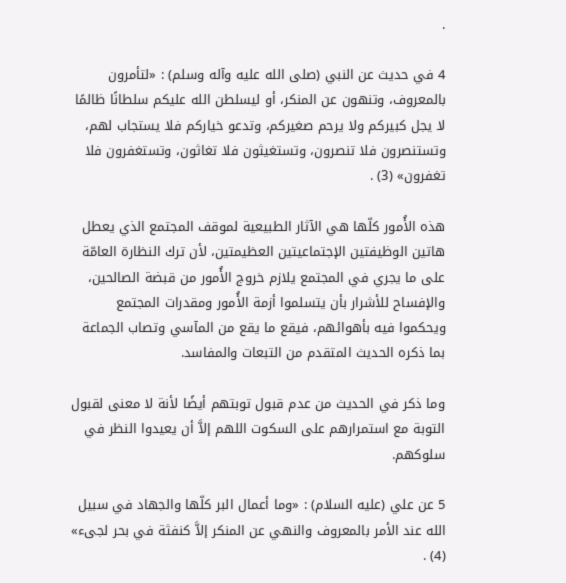.

4 في حديث عن النبي (صلى الله عليه وآله وسلم) : «لتأمرون بالمعروف، وتنهون عن المنكر، أو ليسلطن الله عليكم سلطانًا ظالمًا لا يجل كبيركم ولا يرحم صغيركم، وتدعو خياركم فلا يستجاب لهم، وتستنصرون فلا تنصرون، وتستغيثون فلا تغاثون، وتستغفرون فلا تغفرون» (3) .

هذه الأُمور كلّها هي الآثار الطبيعية لموقف المجتمع الذي يعطل هاتين الوظيفتين الإجتماعيتين العظيمتين، لأن ترك النظارة العامّة على ما يجري في المجتمع يلازم خروج الأُمور من قبضة الصالحين، والإفساح للأشرار بأن يتسلموا أزمة الأُمور ومقدرات المجتمع ويحكموا فيه بأهوائهم، فيقع ما يقع من المآسي وتصاب الجماعة بما ذكره الحديث المتقدم من التبعات والمفاسد.

وما ذكر في الحديث من عدم قبول توبتهم أيضًا لأنة لا معنى لقبول التوبة مع استمرارهم على السكوت اللهم إلاَّ أن يعيدوا النظر في سلوكهم.

5 عن علي (عليه السلام) : «وما أعمال البر كلّها والجهاد في سبيل الله عند الأمر بالمعروف والنهي عن المنكر إلاَّ كنفثة في بحر لجىء» (4) .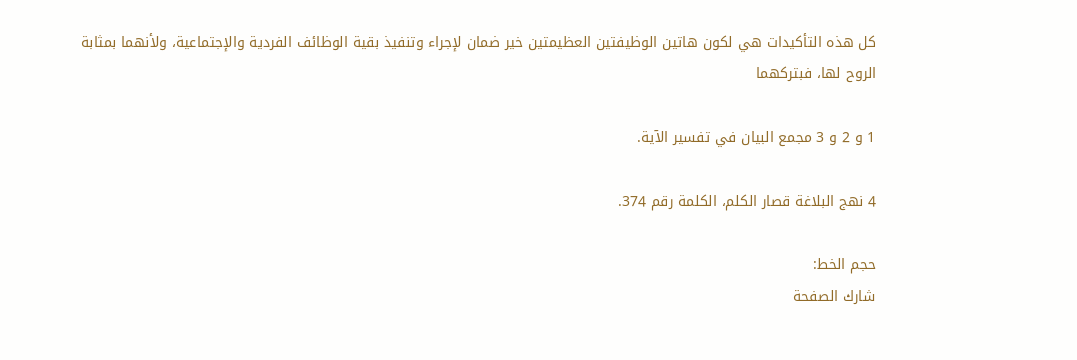كل هذه التأكيدات هي لكون هاتين الوظيفتين العظيمتين خير ضمان لإجراء وتنفيذ بقية الوظائف الفردية والإجتماعية، ولأنهما بمثابة الروح لها، فبتركهما

1 و 2 و 3 مجمع البيان في تفسير الآية.

4 نهج البلاغة قصار الكلم، الكلمة رقم 374.

حجم الخط:
شارك الصفحة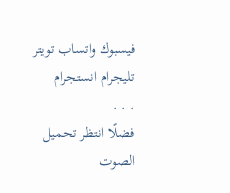فيسبوك واتساب تويتر تليجرام انستجرام
. . .
فضلًا انتظر تحميل الصوت